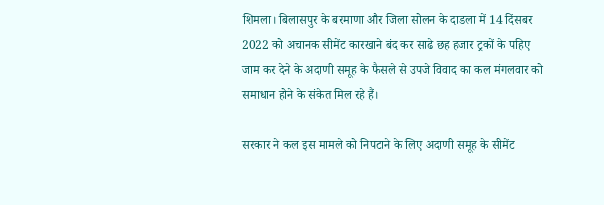शिमला। बिलासपुर के बरमाणा और जिला सोलन के दाडला में 14 दिंसबर 2022 को अचानक सीमेंट कारखाने बंद कर साढे छह हजार ट्रकों के पहिए जाम कर देने के अदाणी समूह के फैसले से उपजे विवाद का कल मंगलवार को समाधान होने के संकेत मिल रहे हैं।

सरकार ने कल इस मामले को निपटाने के लिए अदाणी समूह के सीमेंट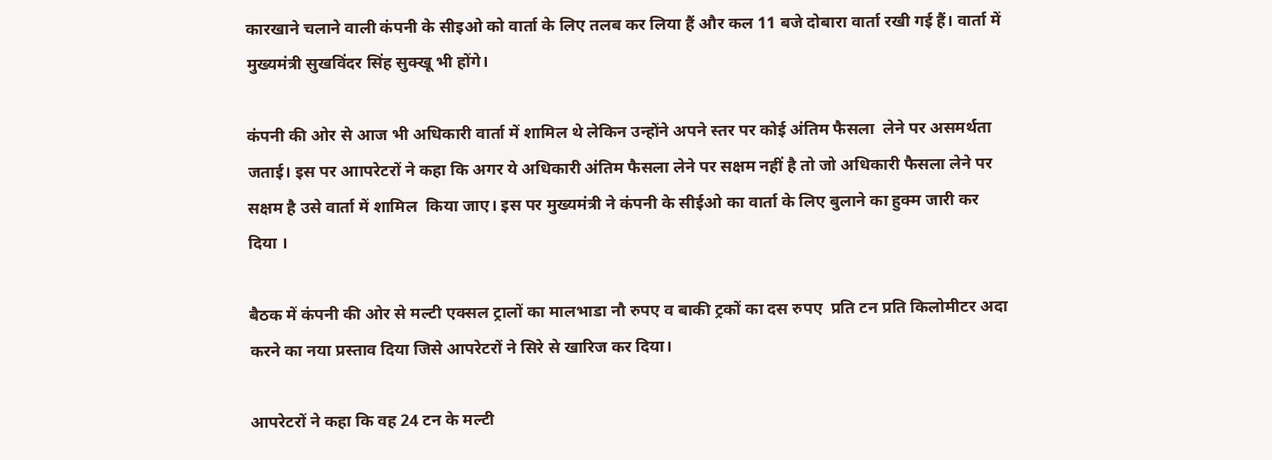कारखाने चलाने वाली कंपनी के सीइओ को वार्ता के लिए तलब कर लिया हैं और कल 11 बजे दोबारा वार्ता रखी गई हैं। वार्ता में मुख्‍यमंत्री सुखविंदर सिंह सुक्‍खू भी होंगे।

कंपनी की ओर से आज भी अधिकारी वार्ता में शामिल थे लेकिन उन्‍होंने अपने स्‍तर पर कोई अंतिम फैसला  लेने पर असमर्थता जताई। इस पर आापरेटरों ने कहा कि अगर ये अधिकारी अंतिम फैसला लेने पर सक्षम नहीं है तो जो अधिकारी फैसला लेने पर सक्षम है उसे वार्ता में शामिल  किया जाए। इस पर मुख्‍यमंत्री ने कंपनी के सीईओ का वार्ता के लिए बुलाने का हुक्‍म जारी कर दिया ।

बैठक में कंपनी की ओर से मल्‍टी एक्‍सल ट्रालों का मालभाडा नौ रुपए व बाकी ट्रकों का दस रुपए  प्रति टन प्रति किलोमीटर अदा करने का नया प्रस्‍ताव दिया जिसे आपरेटरों ने सिरे से खारिज कर दिया।

आपरेटरों ने कहा कि वह 24 टन के मल्‍टी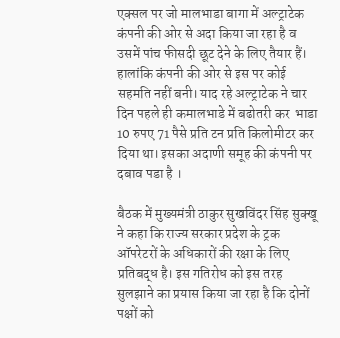एक्‍सल पर जो मालभाडा बागा में अल्‍ट्राटेक कंपनी की ओर से अदा किया जा रहा है व उसमें पांच फीसदी छूट देने के लिए तैयार हैं। हालांकि कंपनी की ओर से इस पर कोई सहमति नहीं बनी। याद रहे अल्‍ट्राटेक ने चार दिन पहले ही कमालभाडे में बढोतरी कर  भाडा 10 रुपए 71 पैसे प्रति टन प्रति किलोमीटर कर दिया था। इसका अदाणी समूह की कंपनी पर दबाव पडा है ।

बैठक में मुख्यमंत्री ठाकुर सुखविंदर सिंह सुक्खू ने कहा कि राज्य सरकार प्रदेश के ट्रक ऑपरेटरों के अधिकारों की रक्षा के लिए प्रतिबद्ध है। इस गतिरोध को इस तरह सुलझाने का प्रयास किया जा रहा है कि दोनों पक्षों को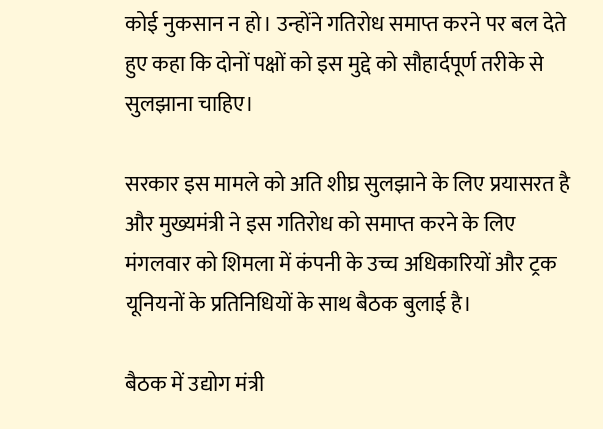कोई नुकसान न हो। उन्होंने गतिरोध समाप्त करने पर बल देते हुए कहा कि दोनों पक्षों को इस मुद्दे को सौहार्दपूर्ण तरीके से सुलझाना चाहिए।

सरकार इस मामले को अति शीघ्र सुलझाने के लिए प्रयासरत है और मुख्यमंत्री ने इस गतिरोध को समाप्त करने के लिए मंगलवार को शिमला में कंपनी के उच्च अधिकारियों और ट्रक यूनियनों के प्रतिनिधियों के साथ बैठक बुलाई है।

बैठक में उद्योग मंत्री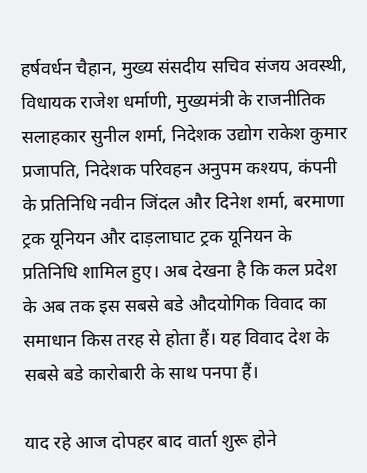हर्षवर्धन चैहान, मुख्य संसदीय सचिव संजय अवस्थी, विधायक राजेश धर्माणी, मुख्यमंत्री के राजनीतिक सलाहकार सुनील शर्मा, निदेशक उद्योग राकेश कुमार प्रजापति, निदेशक परिवहन अनुपम कश्यप, कंपनी के प्रतिनिधि नवीन जिंदल और दिनेश शर्मा, बरमाणा ट्रक यूनियन और दाड़लाघाट ट्रक यूनियन के प्रतिनिधि शामिल हुए। अब देखना है कि कल प्रदेश के अब तक इस सबसे बडे औदयोगिक विवाद का समाधान किस तरह से होता हैं। यह विवाद देश के सबसे बडे कारोबारी के साथ पनपा हैं।

याद रहे आज दोपहर बाद वार्ता शुरू होने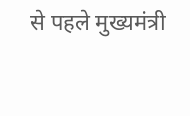से पहले मुख्‍यमंत्री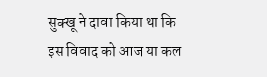सुक्‍खू ने दावा किया था कि इस विवाद को आज या कल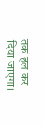तक हल कर दिया जाएगा।